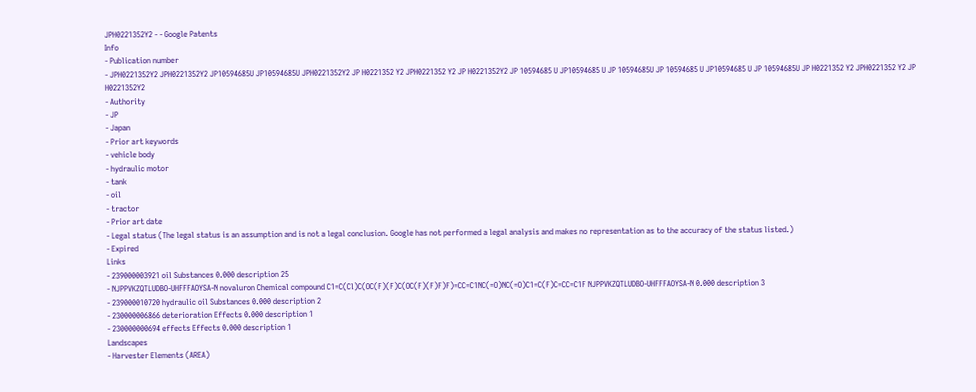JPH0221352Y2 - - Google Patents
Info
- Publication number
- JPH0221352Y2 JPH0221352Y2 JP10594685U JP10594685U JPH0221352Y2 JP H0221352 Y2 JPH0221352 Y2 JP H0221352Y2 JP 10594685 U JP10594685 U JP 10594685U JP 10594685 U JP10594685 U JP 10594685U JP H0221352 Y2 JPH0221352 Y2 JP H0221352Y2
- Authority
- JP
- Japan
- Prior art keywords
- vehicle body
- hydraulic motor
- tank
- oil
- tractor
- Prior art date
- Legal status (The legal status is an assumption and is not a legal conclusion. Google has not performed a legal analysis and makes no representation as to the accuracy of the status listed.)
- Expired
Links
- 239000003921 oil Substances 0.000 description 25
- NJPPVKZQTLUDBO-UHFFFAOYSA-N novaluron Chemical compound C1=C(Cl)C(OC(F)(F)C(OC(F)(F)F)F)=CC=C1NC(=O)NC(=O)C1=C(F)C=CC=C1F NJPPVKZQTLUDBO-UHFFFAOYSA-N 0.000 description 3
- 239000010720 hydraulic oil Substances 0.000 description 2
- 230000006866 deterioration Effects 0.000 description 1
- 230000000694 effects Effects 0.000 description 1
Landscapes
- Harvester Elements (AREA)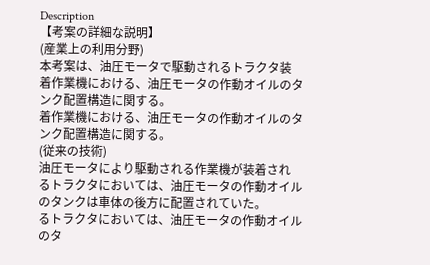Description
【考案の詳細な説明】
(産業上の利用分野)
本考案は、油圧モータで駆動されるトラクタ装
着作業機における、油圧モータの作動オイルのタ
ンク配置構造に関する。
着作業機における、油圧モータの作動オイルのタ
ンク配置構造に関する。
(従来の技術)
油圧モータにより駆動される作業機が装着され
るトラクタにおいては、油圧モータの作動オイル
のタンクは車体の後方に配置されていた。
るトラクタにおいては、油圧モータの作動オイル
のタ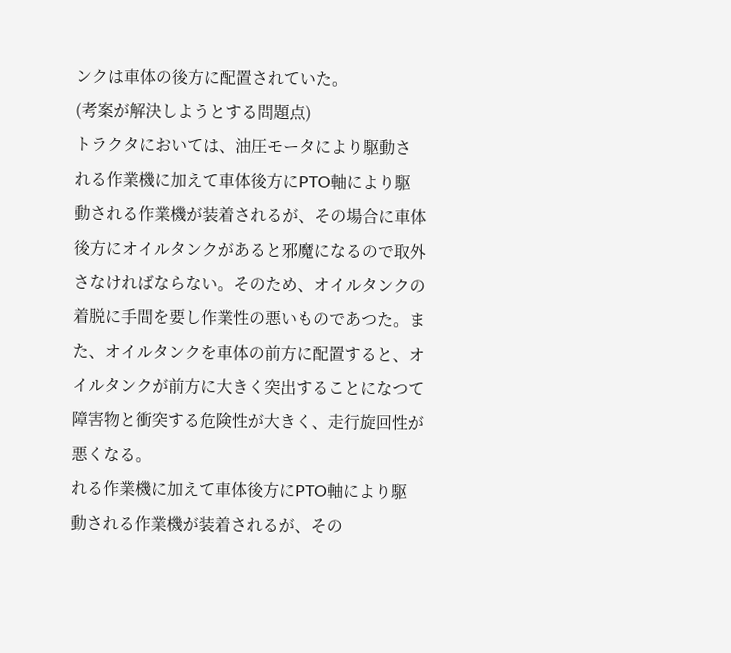ンクは車体の後方に配置されていた。
(考案が解決しようとする問題点)
トラクタにおいては、油圧モータにより駆動さ
れる作業機に加えて車体後方にPTO軸により駆
動される作業機が装着されるが、その場合に車体
後方にオイルタンクがあると邪魔になるので取外
さなければならない。そのため、オイルタンクの
着脱に手間を要し作業性の悪いものであつた。ま
た、オイルタンクを車体の前方に配置すると、オ
イルタンクが前方に大きく突出することになつて
障害物と衝突する危険性が大きく、走行旋回性が
悪くなる。
れる作業機に加えて車体後方にPTO軸により駆
動される作業機が装着されるが、その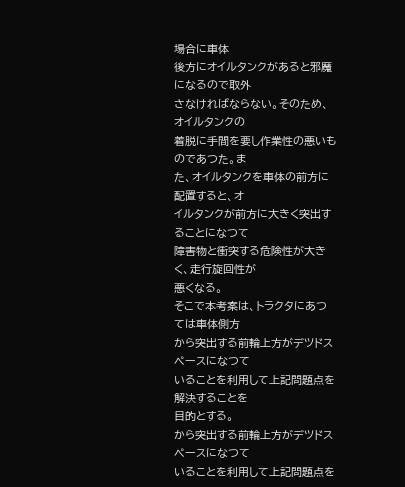場合に車体
後方にオイルタンクがあると邪魔になるので取外
さなければならない。そのため、オイルタンクの
着脱に手間を要し作業性の悪いものであつた。ま
た、オイルタンクを車体の前方に配置すると、オ
イルタンクが前方に大きく突出することになつて
障害物と衝突する危険性が大きく、走行旋回性が
悪くなる。
そこで本考案は、トラクタにあつては車体側方
から突出する前輪上方がデツドスペースになつて
いることを利用して上記問題点を解決することを
目的とする。
から突出する前輪上方がデツドスペースになつて
いることを利用して上記問題点を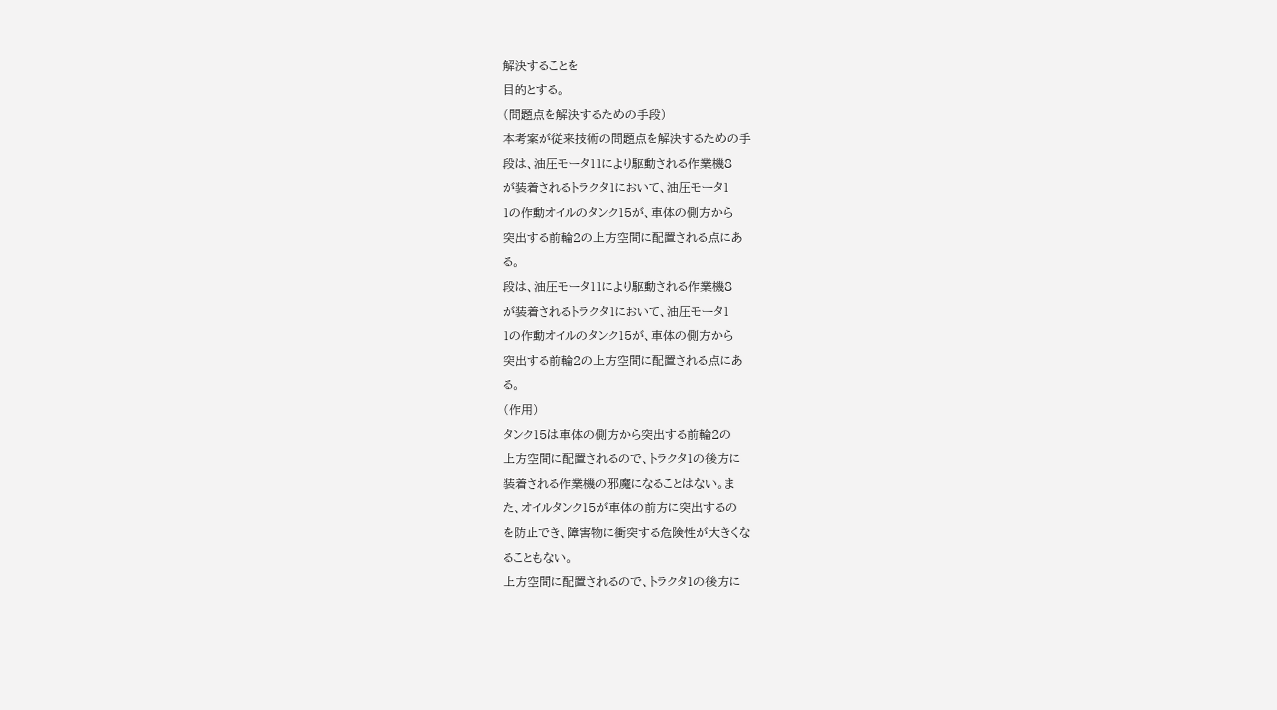解決することを
目的とする。
(問題点を解決するための手段)
本考案が従来技術の問題点を解決するための手
段は、油圧モータ11により駆動される作業機8
が装着されるトラクタ1において、油圧モータ1
1の作動オイルのタンク15が、車体の側方から
突出する前輪2の上方空間に配置される点にあ
る。
段は、油圧モータ11により駆動される作業機8
が装着されるトラクタ1において、油圧モータ1
1の作動オイルのタンク15が、車体の側方から
突出する前輪2の上方空間に配置される点にあ
る。
(作用)
タンク15は車体の側方から突出する前輪2の
上方空間に配置されるので、トラクタ1の後方に
装着される作業機の邪魔になることはない。ま
た、オイルタンク15が車体の前方に突出するの
を防止でき、障害物に衝突する危険性が大きくな
ることもない。
上方空間に配置されるので、トラクタ1の後方に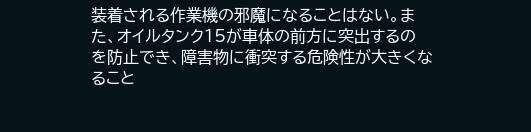装着される作業機の邪魔になることはない。ま
た、オイルタンク15が車体の前方に突出するの
を防止でき、障害物に衝突する危険性が大きくな
ること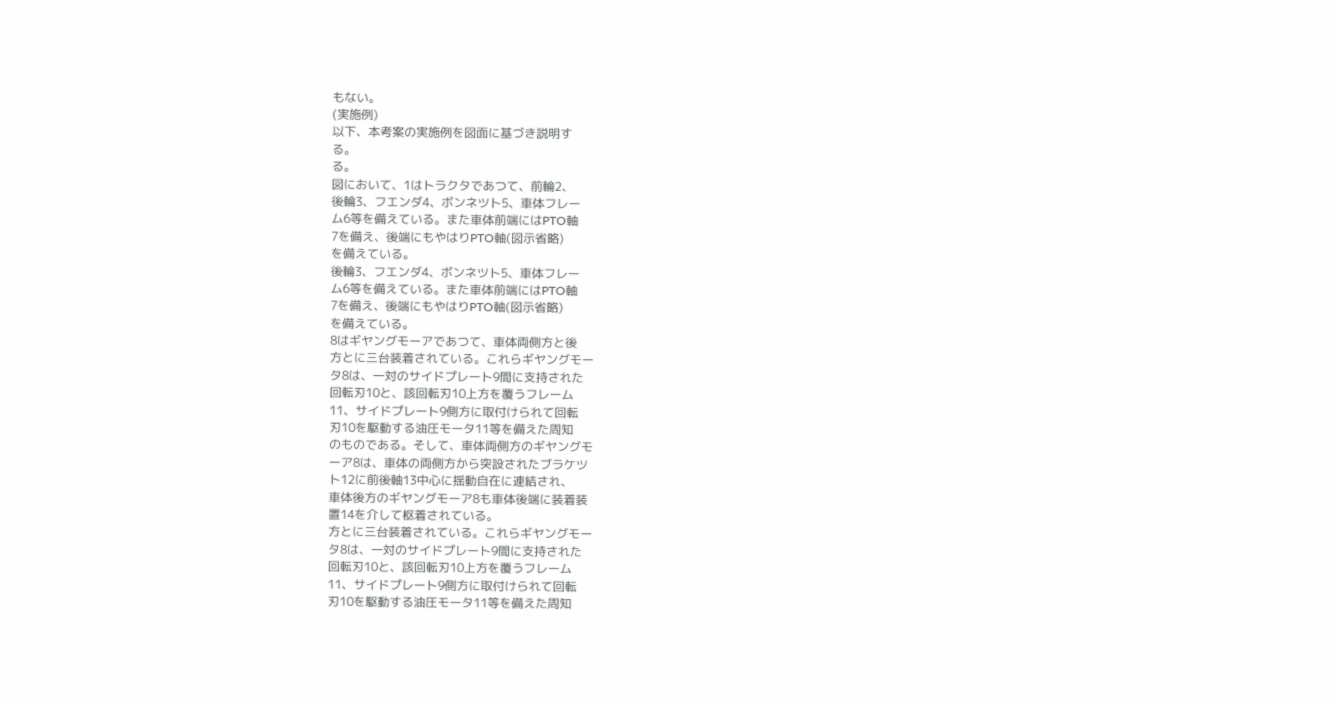もない。
(実施例)
以下、本考案の実施例を図面に基づき説明す
る。
る。
図において、1はトラクタであつて、前輪2、
後輪3、フエンダ4、ボンネツト5、車体フレー
ム6等を備えている。また車体前端にはPTO軸
7を備え、後端にもやはりPTO軸(図示省略)
を備えている。
後輪3、フエンダ4、ボンネツト5、車体フレー
ム6等を備えている。また車体前端にはPTO軸
7を備え、後端にもやはりPTO軸(図示省略)
を備えている。
8はギヤングモーアであつて、車体両側方と後
方とに三台装着されている。これらギヤングモー
タ8は、一対のサイドプレート9間に支持された
回転刃10と、該回転刃10上方を覆うフレーム
11、サイドプレート9側方に取付けられて回転
刃10を駆動する油圧モータ11等を備えた周知
のものである。そして、車体両側方のギヤングモ
ーア8は、車体の両側方から突設されたブラケツ
ト12に前後軸13中心に揺動自在に連結され、
車体後方のギヤングモーア8も車体後端に装着装
置14を介して枢着されている。
方とに三台装着されている。これらギヤングモー
タ8は、一対のサイドプレート9間に支持された
回転刃10と、該回転刃10上方を覆うフレーム
11、サイドプレート9側方に取付けられて回転
刃10を駆動する油圧モータ11等を備えた周知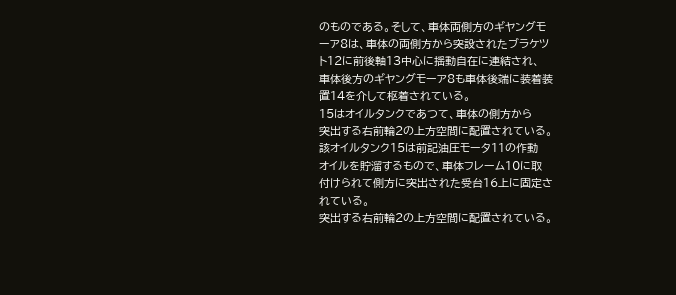のものである。そして、車体両側方のギヤングモ
ーア8は、車体の両側方から突設されたブラケツ
ト12に前後軸13中心に揺動自在に連結され、
車体後方のギヤングモーア8も車体後端に装着装
置14を介して枢着されている。
15はオイルタンクであつて、車体の側方から
突出する右前輪2の上方空間に配置されている。
該オイルタンク15は前記油圧モータ11の作動
オイルを貯溜するもので、車体フレーム10に取
付けられて側方に突出された受台16上に固定さ
れている。
突出する右前輪2の上方空間に配置されている。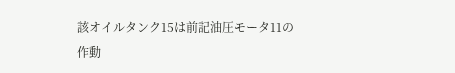該オイルタンク15は前記油圧モータ11の作動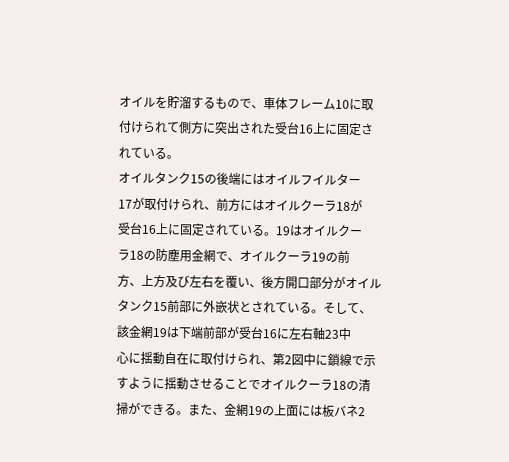オイルを貯溜するもので、車体フレーム10に取
付けられて側方に突出された受台16上に固定さ
れている。
オイルタンク15の後端にはオイルフイルター
17が取付けられ、前方にはオイルクーラ18が
受台16上に固定されている。19はオイルクー
ラ18の防塵用金網で、オイルクーラ19の前
方、上方及び左右を覆い、後方開口部分がオイル
タンク15前部に外嵌状とされている。そして、
該金網19は下端前部が受台16に左右軸23中
心に揺動自在に取付けられ、第2図中に鎖線で示
すように揺動させることでオイルクーラ18の清
掃ができる。また、金網19の上面には板バネ2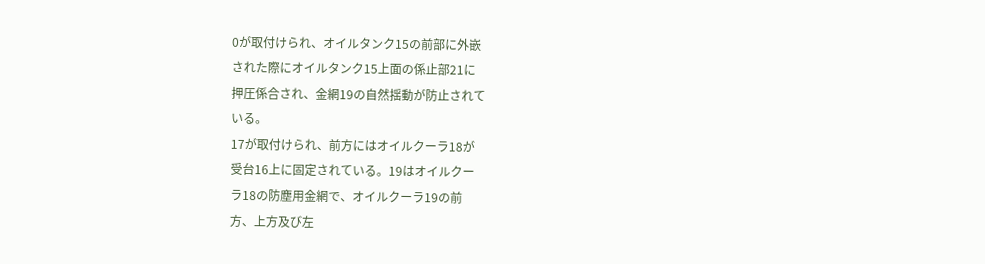0が取付けられ、オイルタンク15の前部に外嵌
された際にオイルタンク15上面の係止部21に
押圧係合され、金網19の自然揺動が防止されて
いる。
17が取付けられ、前方にはオイルクーラ18が
受台16上に固定されている。19はオイルクー
ラ18の防塵用金網で、オイルクーラ19の前
方、上方及び左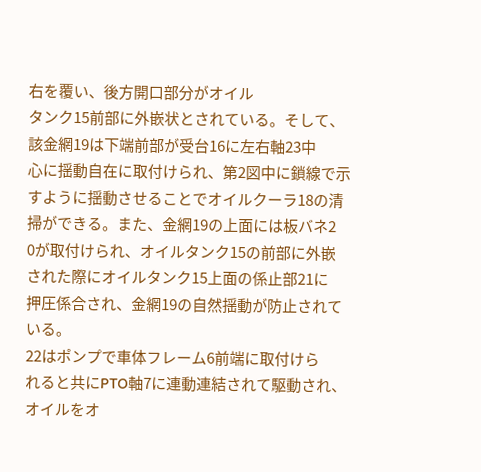右を覆い、後方開口部分がオイル
タンク15前部に外嵌状とされている。そして、
該金網19は下端前部が受台16に左右軸23中
心に揺動自在に取付けられ、第2図中に鎖線で示
すように揺動させることでオイルクーラ18の清
掃ができる。また、金網19の上面には板バネ2
0が取付けられ、オイルタンク15の前部に外嵌
された際にオイルタンク15上面の係止部21に
押圧係合され、金網19の自然揺動が防止されて
いる。
22はポンプで車体フレーム6前端に取付けら
れると共にPTO軸7に連動連結されて駆動され、
オイルをオ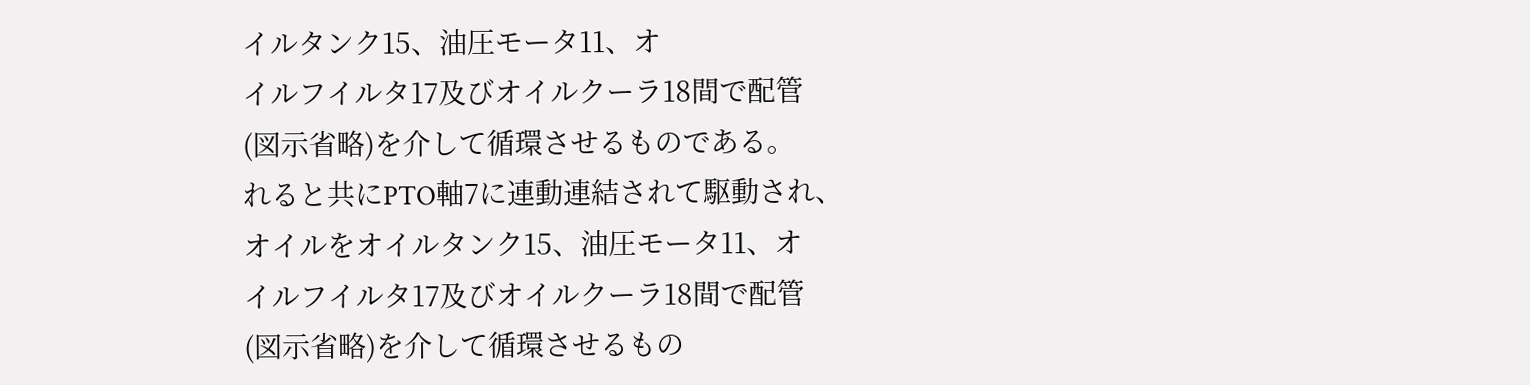イルタンク15、油圧モータ11、オ
イルフイルタ17及びオイルクーラ18間で配管
(図示省略)を介して循環させるものである。
れると共にPTO軸7に連動連結されて駆動され、
オイルをオイルタンク15、油圧モータ11、オ
イルフイルタ17及びオイルクーラ18間で配管
(図示省略)を介して循環させるもの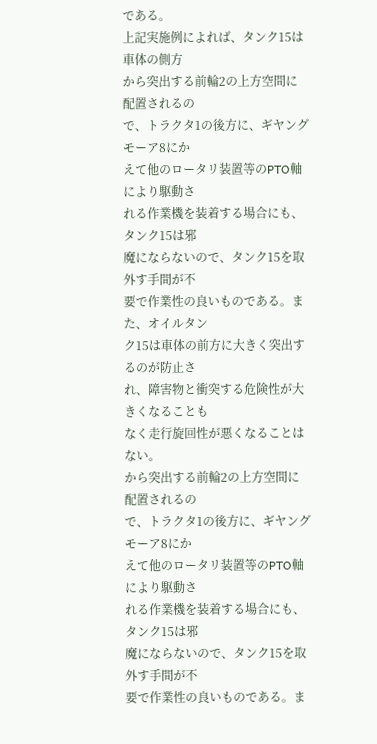である。
上記実施例によれば、タンク15は車体の側方
から突出する前輪2の上方空間に配置されるの
で、トラクタ1の後方に、ギヤングモーア8にか
えて他のロータリ装置等のPTO軸により駆動さ
れる作業機を装着する場合にも、タンク15は邪
魔にならないので、タンク15を取外す手間が不
要で作業性の良いものである。また、オイルタン
ク15は車体の前方に大きく突出するのが防止さ
れ、障害物と衝突する危険性が大きくなることも
なく走行旋回性が悪くなることはない。
から突出する前輪2の上方空間に配置されるの
で、トラクタ1の後方に、ギヤングモーア8にか
えて他のロータリ装置等のPTO軸により駆動さ
れる作業機を装着する場合にも、タンク15は邪
魔にならないので、タンク15を取外す手間が不
要で作業性の良いものである。ま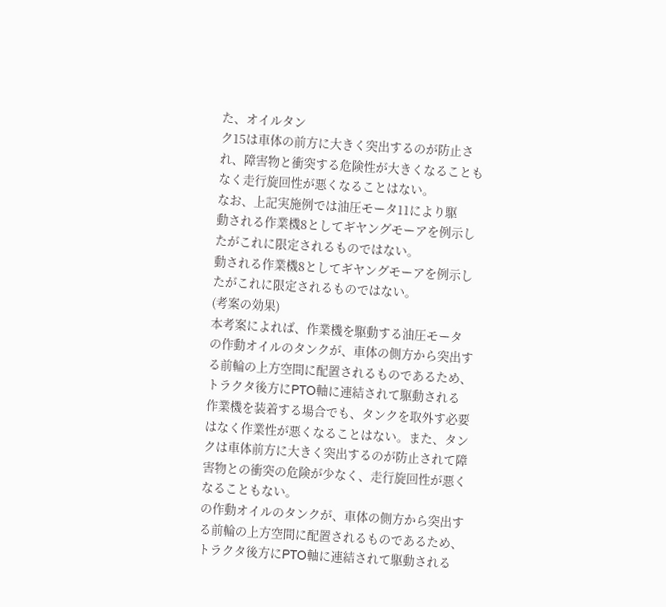た、オイルタン
ク15は車体の前方に大きく突出するのが防止さ
れ、障害物と衝突する危険性が大きくなることも
なく走行旋回性が悪くなることはない。
なお、上記実施例では油圧モータ11により駆
動される作業機8としてギヤングモーアを例示し
たがこれに限定されるものではない。
動される作業機8としてギヤングモーアを例示し
たがこれに限定されるものではない。
(考案の効果)
本考案によれば、作業機を駆動する油圧モータ
の作動オイルのタンクが、車体の側方から突出す
る前輪の上方空間に配置されるものであるため、
トラクタ後方にPTO軸に連結されて駆動される
作業機を装着する場合でも、タンクを取外す必要
はなく作業性が悪くなることはない。また、タン
クは車体前方に大きく突出するのが防止されて障
害物との衝突の危険が少なく、走行旋回性が悪く
なることもない。
の作動オイルのタンクが、車体の側方から突出す
る前輪の上方空間に配置されるものであるため、
トラクタ後方にPTO軸に連結されて駆動される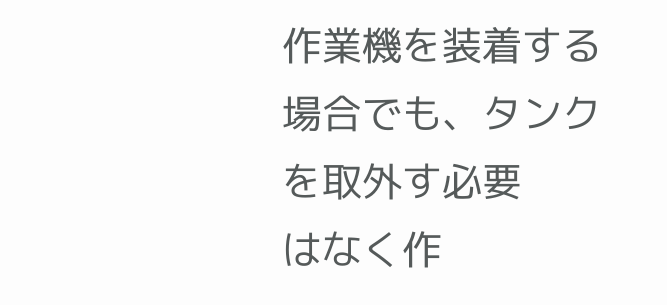作業機を装着する場合でも、タンクを取外す必要
はなく作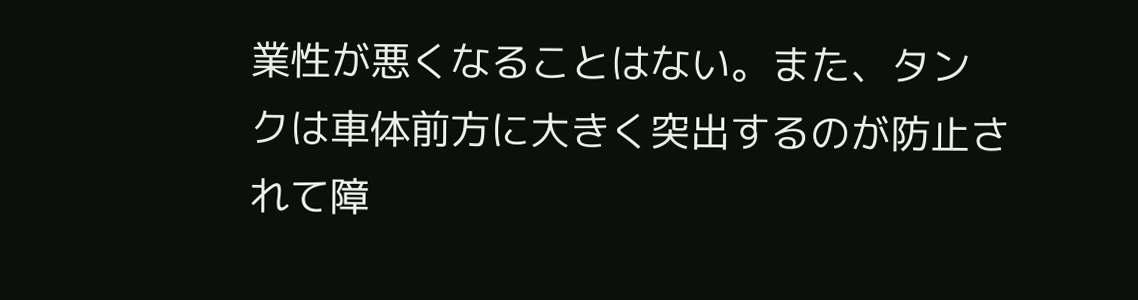業性が悪くなることはない。また、タン
クは車体前方に大きく突出するのが防止されて障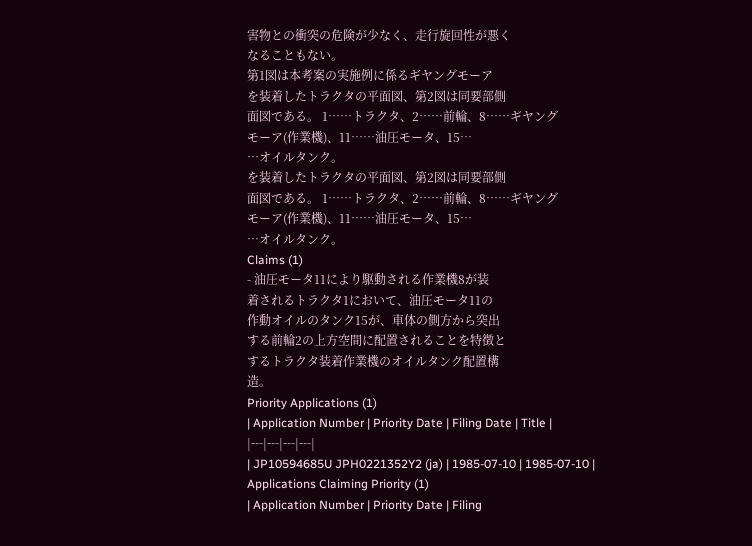害物との衝突の危険が少なく、走行旋回性が悪く
なることもない。
第1図は本考案の実施例に係るギヤングモーア
を装着したトラクタの平面図、第2図は同要部側
面図である。 1……トラクタ、2……前輪、8……ギヤング
モーア(作業機)、11……油圧モータ、15…
…オイルタンク。
を装着したトラクタの平面図、第2図は同要部側
面図である。 1……トラクタ、2……前輪、8……ギヤング
モーア(作業機)、11……油圧モータ、15…
…オイルタンク。
Claims (1)
- 油圧モータ11により駆動される作業機8が装
着されるトラクタ1において、油圧モータ11の
作動オイルのタンク15が、車体の側方から突出
する前輪2の上方空間に配置されることを特徴と
するトラクタ装着作業機のオイルタンク配置構
造。
Priority Applications (1)
| Application Number | Priority Date | Filing Date | Title |
|---|---|---|---|
| JP10594685U JPH0221352Y2 (ja) | 1985-07-10 | 1985-07-10 |
Applications Claiming Priority (1)
| Application Number | Priority Date | Filing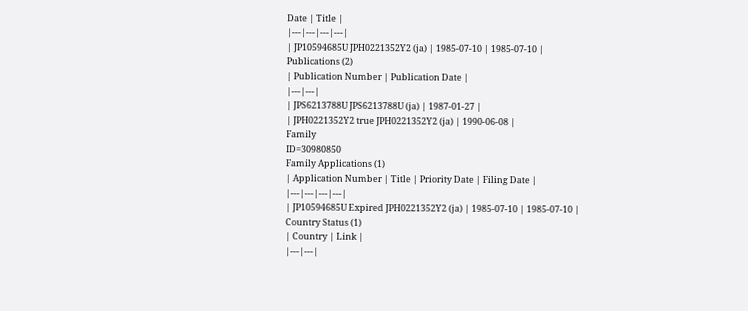Date | Title |
|---|---|---|---|
| JP10594685U JPH0221352Y2 (ja) | 1985-07-10 | 1985-07-10 |
Publications (2)
| Publication Number | Publication Date |
|---|---|
| JPS6213788U JPS6213788U (ja) | 1987-01-27 |
| JPH0221352Y2 true JPH0221352Y2 (ja) | 1990-06-08 |
Family
ID=30980850
Family Applications (1)
| Application Number | Title | Priority Date | Filing Date |
|---|---|---|---|
| JP10594685U Expired JPH0221352Y2 (ja) | 1985-07-10 | 1985-07-10 |
Country Status (1)
| Country | Link |
|---|---|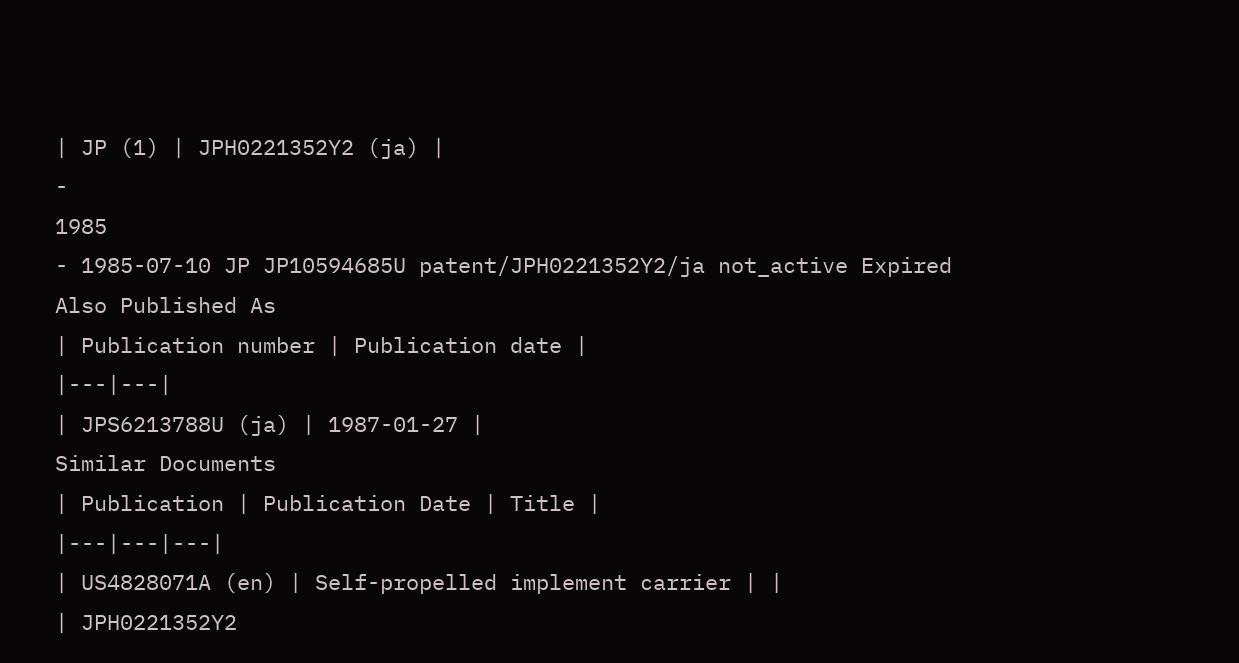| JP (1) | JPH0221352Y2 (ja) |
-
1985
- 1985-07-10 JP JP10594685U patent/JPH0221352Y2/ja not_active Expired
Also Published As
| Publication number | Publication date |
|---|---|
| JPS6213788U (ja) | 1987-01-27 |
Similar Documents
| Publication | Publication Date | Title |
|---|---|---|
| US4828071A (en) | Self-propelled implement carrier | |
| JPH0221352Y2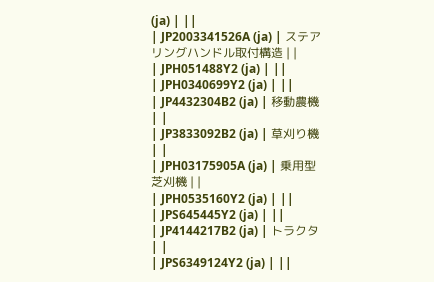(ja) | ||
| JP2003341526A (ja) | ステアリングハンドル取付構造 | |
| JPH051488Y2 (ja) | ||
| JPH0340699Y2 (ja) | ||
| JP4432304B2 (ja) | 移動農機 | |
| JP3833092B2 (ja) | 草刈り機 | |
| JPH03175905A (ja) | 乗用型芝刈機 | |
| JPH0535160Y2 (ja) | ||
| JPS645445Y2 (ja) | ||
| JP4144217B2 (ja) | トラクタ | |
| JPS6349124Y2 (ja) | ||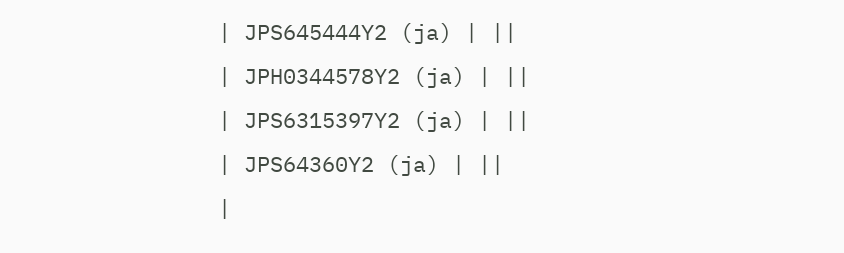| JPS645444Y2 (ja) | ||
| JPH0344578Y2 (ja) | ||
| JPS6315397Y2 (ja) | ||
| JPS64360Y2 (ja) | ||
|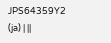JPS64359Y2 (ja) | ||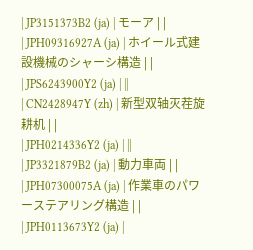| JP3151373B2 (ja) | モーア | |
| JPH09316927A (ja) | ホイール式建設機械のシャーシ構造 | |
| JPS6243900Y2 (ja) | ||
| CN2428947Y (zh) | 新型双轴灭茬旋耕机 | |
| JPH0214336Y2 (ja) | ||
| JP3321879B2 (ja) | 動力車両 | |
| JPH07300075A (ja) | 作業車のパワーステアリング構造 | |
| JPH0113673Y2 (ja) |